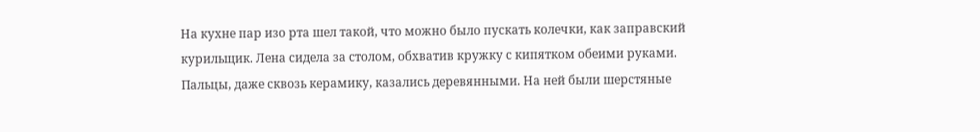На кухне пар изо рта шел такой, что можно было пускать колечки, как заправский курильщик. Лена сидела за столом, обхватив кружку с кипятком обеими руками. Пальцы, даже сквозь керамику, казались деревянными. На ней были шерстяные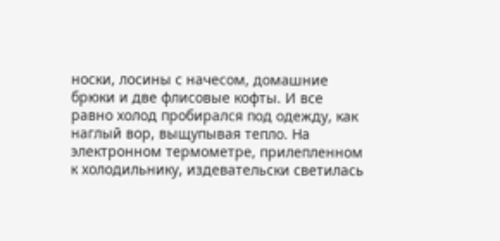носки, лосины с начесом, домашние брюки и две флисовые кофты. И все равно холод пробирался под одежду, как наглый вор, выщупывая тепло. На электронном термометре, прилепленном к холодильнику, издевательски светилась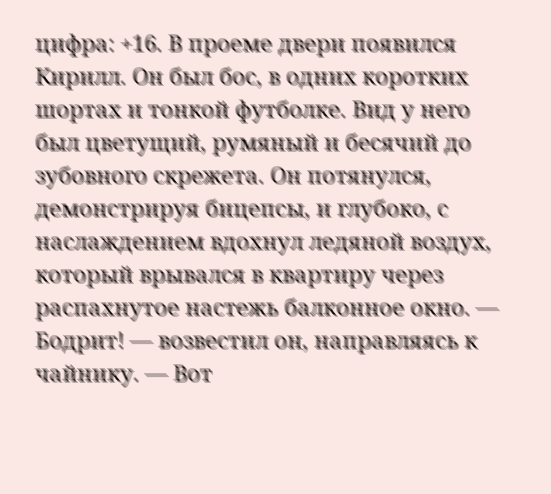цифра: +16. В проеме двери появился Кирилл. Он был бос, в одних коротких шортах и тонкой футболке. Вид у него был цветущий, румяный и бесячий до зубовного скрежета. Он потянулся, демонстрируя бицепсы, и глубоко, с наслаждением вдохнул ледяной воздух, который врывался в квартиру через распахнутое настежь балконное окно. — Бодрит! — возвестил он, направляясь к чайнику. — Вот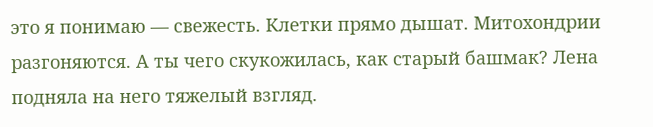это я понимаю — свежесть. Клетки прямо дышат. Митохондрии разгоняются. А ты чего скукожилась, как старый башмак? Лена подняла на него тяжелый взгляд.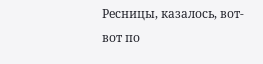Ресницы, казалось, вот-вот по